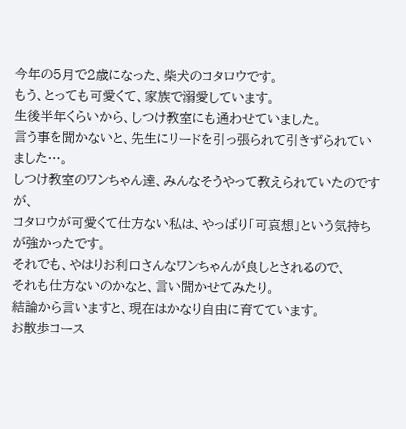今年の5月で2歳になった、柴犬のコタロウです。
もう、とっても可愛くて、家族で溺愛しています。
生後半年くらいから、しつけ教室にも通わせていました。
言う事を聞かないと、先生にリードを引っ張られて引きずられていました…。
しつけ教室のワンちゃん達、みんなそうやって教えられていたのですが、
コタロウが可愛くて仕方ない私は、やっぱり「可哀想」という気持ちが強かったです。
それでも、やはりお利口さんなワンちゃんが良しとされるので、
それも仕方ないのかなと、言い聞かせてみたり。
結論から言いますと、現在はかなり自由に育てています。
お散歩コース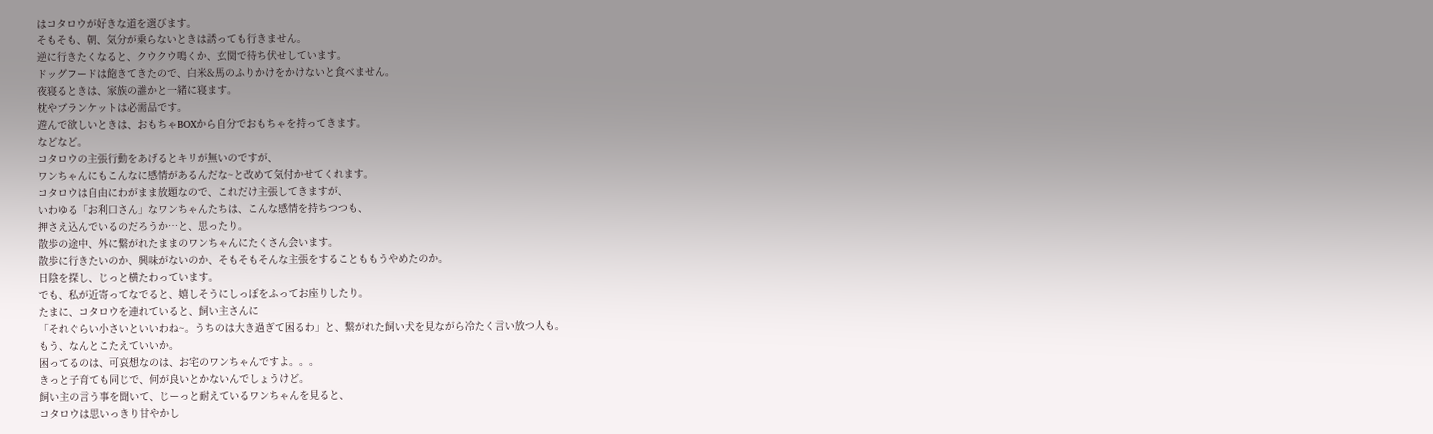はコタロウが好きな道を選びます。
そもそも、朝、気分が乗らないときは誘っても行きません。
逆に行きたくなると、クウクウ鳴くか、玄関で待ち伏せしています。
ドッグフードは飽きてきたので、白米&馬のふりかけをかけないと食べません。
夜寝るときは、家族の誰かと一緒に寝ます。
枕やブランケットは必需品です。
遊んで欲しいときは、おもちゃBOXから自分でおもちゃを持ってきます。
などなど。
コタロウの主張行動をあげるとキリが無いのですが、
ワンちゃんにもこんなに感情があるんだな~と改めて気付かせてくれます。
コタロウは自由にわがまま放題なので、これだけ主張してきますが、
いわゆる「お利口さん」なワンちゃんたちは、こんな感情を持ちつつも、
押さえ込んでいるのだろうか…と、思ったり。
散歩の途中、外に繋がれたままのワンちゃんにたくさん会います。
散歩に行きたいのか、興味がないのか、そもそもそんな主張をすることももうやめたのか。
日陰を探し、じっと横たわっています。
でも、私が近寄ってなでると、嬉しそうにしっぽをふってお座りしたり。
たまに、コタロウを連れていると、飼い主さんに
「それぐらい小さいといいわね~。うちのは大き過ぎて困るわ」と、繋がれた飼い犬を見ながら冷たく言い放つ人も。
もう、なんとこたえていいか。
困ってるのは、可哀想なのは、お宅のワンちゃんですよ。。。
きっと子育ても同じで、何が良いとかないんでしょうけど。
飼い主の言う事を聞いて、じーっと耐えているワンちゃんを見ると、
コタロウは思いっきり甘やかし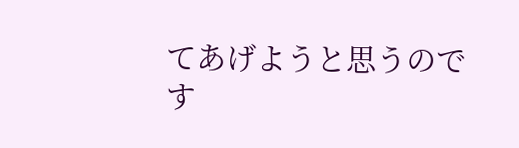てあげようと思うのです